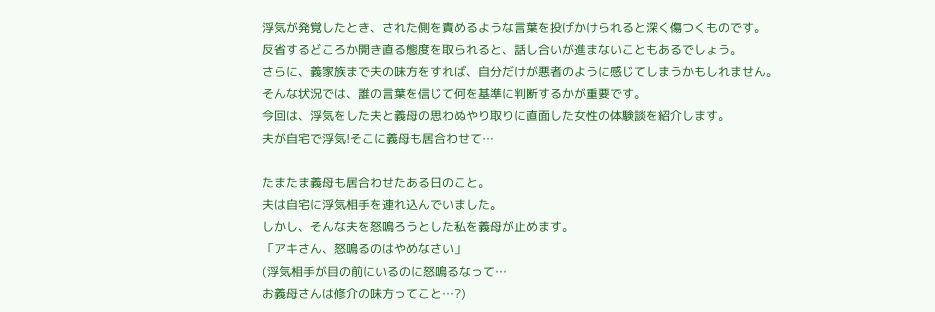浮気が発覚したとき、された側を責めるような言葉を投げかけられると深く傷つくものです。
反省するどころか開き直る態度を取られると、話し合いが進まないこともあるでしょう。
さらに、義家族まで夫の味方をすれば、自分だけが悪者のように感じてしまうかもしれません。
そんな状況では、誰の言葉を信じて何を基準に判断するかが重要です。
今回は、浮気をした夫と義母の思わぬやり取りに直面した女性の体験談を紹介します。
夫が自宅で浮気!そこに義母も居合わせて…

たまたま義母も居合わせたある日のこと。
夫は自宅に浮気相手を連れ込んでいました。
しかし、そんな夫を怒鳴ろうとした私を義母が止めます。
「アキさん、怒鳴るのはやめなさい」
(浮気相手が目の前にいるのに怒鳴るなって…
お義母さんは修介の味方ってこと…?)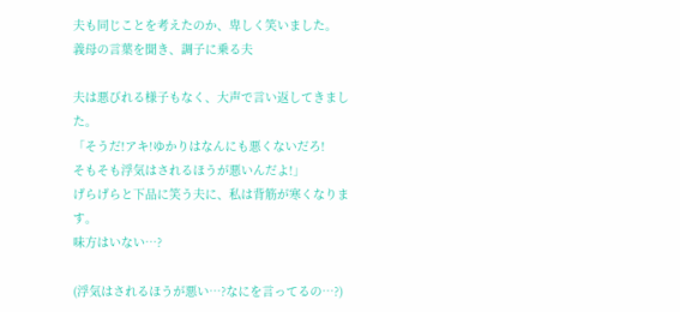夫も同じことを考えたのか、卑しく笑いました。
義母の言葉を聞き、調子に乗る夫

夫は悪びれる様子もなく、大声で言い返してきました。
「そうだ!アキ!ゆかりはなんにも悪くないだろ!
そもそも浮気はされるほうが悪いんだよ!」
げらげらと下品に笑う夫に、私は背筋が寒くなります。
味方はいない…?

(浮気はされるほうが悪い…?なにを言ってるの…?)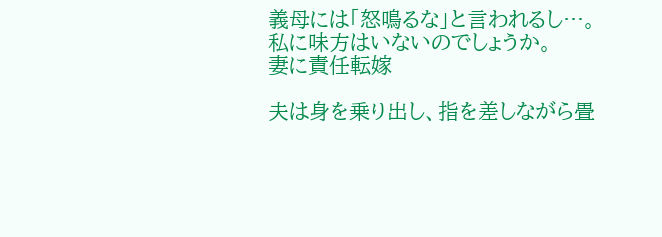義母には「怒鳴るな」と言われるし…。
私に味方はいないのでしょうか。
妻に責任転嫁

夫は身を乗り出し、指を差しながら畳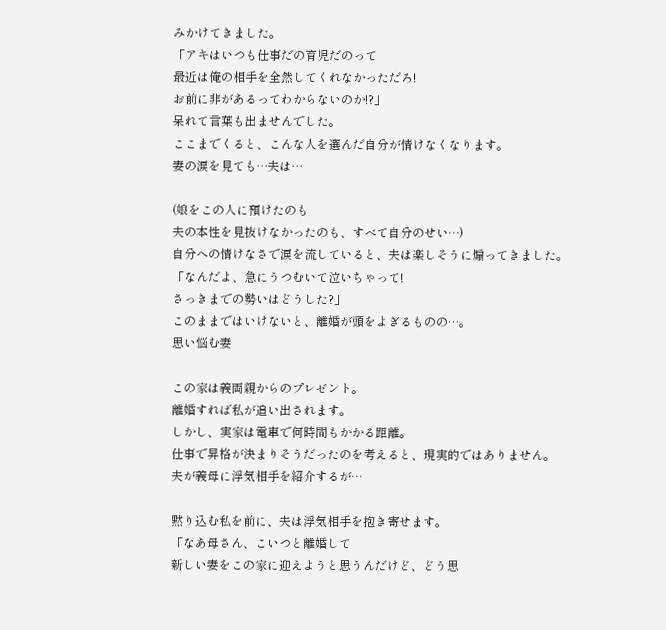みかけてきました。
「アキはいつも仕事だの育児だのって
最近は俺の相手を全然してくれなかっただろ!
お前に非があるってわからないのか!?」
呆れて言葉も出ませんでした。
ここまでくると、こんな人を選んだ自分が情けなくなります。
妻の涙を見ても…夫は…

(娘をこの人に預けたのも
夫の本性を見抜けなかったのも、すべて自分のせい…)
自分への情けなさで涙を流していると、夫は楽しそうに煽ってきました。
「なんだよ、急にうつむいて泣いちゃって!
さっきまでの勢いはどうした?」
このままではいけないと、離婚が頭をよぎるものの…。
思い悩む妻

この家は義両親からのプレゼント。
離婚すれば私が追い出されます。
しかし、実家は電車で何時間もかかる距離。
仕事で昇格が決まりそうだったのを考えると、現実的ではありません。
夫が義母に浮気相手を紹介するが…

黙り込む私を前に、夫は浮気相手を抱き寄せます。
「なあ母さん、こいつと離婚して
新しい妻をこの家に迎えようと思うんだけど、どう思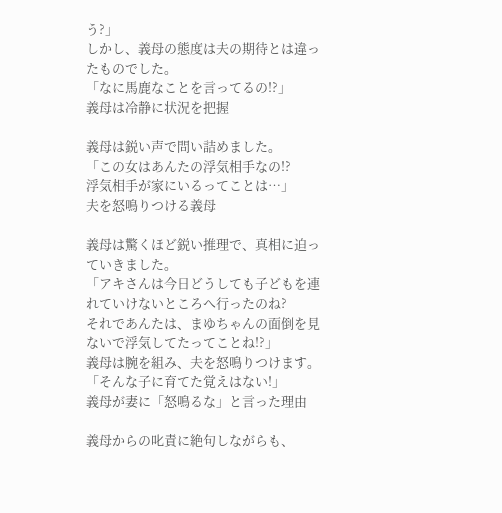う?」
しかし、義母の態度は夫の期待とは違ったものでした。
「なに馬鹿なことを言ってるの!?」
義母は冷静に状況を把握

義母は鋭い声で問い詰めました。
「この女はあんたの浮気相手なの!?
浮気相手が家にいるってことは…」
夫を怒鳴りつける義母

義母は驚くほど鋭い推理で、真相に迫っていきました。
「アキさんは今日どうしても子どもを連れていけないところへ行ったのね?
それであんたは、まゆちゃんの面倒を見ないで浮気してたってことね!?」
義母は腕を組み、夫を怒鳴りつけます。
「そんな子に育てた覚えはない!」
義母が妻に「怒鳴るな」と言った理由

義母からの叱責に絶句しながらも、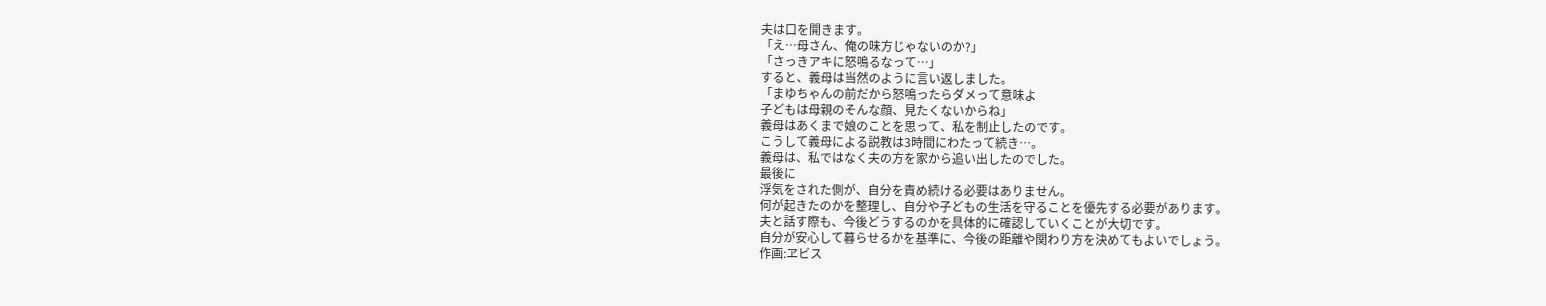夫は口を開きます。
「え…母さん、俺の味方じゃないのか?」
「さっきアキに怒鳴るなって…」
すると、義母は当然のように言い返しました。
「まゆちゃんの前だから怒鳴ったらダメって意味よ
子どもは母親のそんな顔、見たくないからね」
義母はあくまで娘のことを思って、私を制止したのです。
こうして義母による説教は3時間にわたって続き…。
義母は、私ではなく夫の方を家から追い出したのでした。
最後に
浮気をされた側が、自分を責め続ける必要はありません。
何が起きたのかを整理し、自分や子どもの生活を守ることを優先する必要があります。
夫と話す際も、今後どうするのかを具体的に確認していくことが大切です。
自分が安心して暮らせるかを基準に、今後の距離や関わり方を決めてもよいでしょう。
作画:ヱビス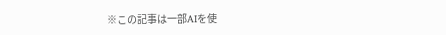※この記事は一部AIを使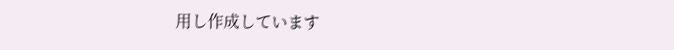用し作成しています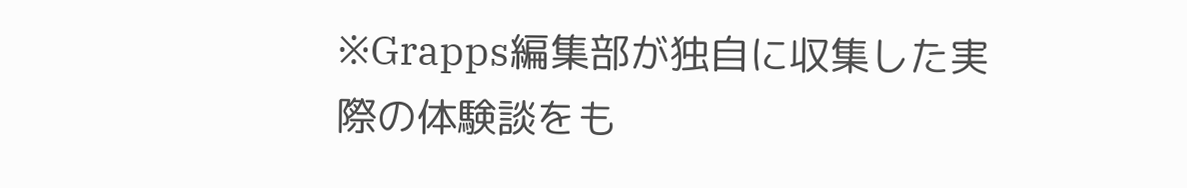※Grapps編集部が独自に収集した実際の体験談をも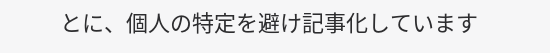とに、個人の特定を避け記事化しています